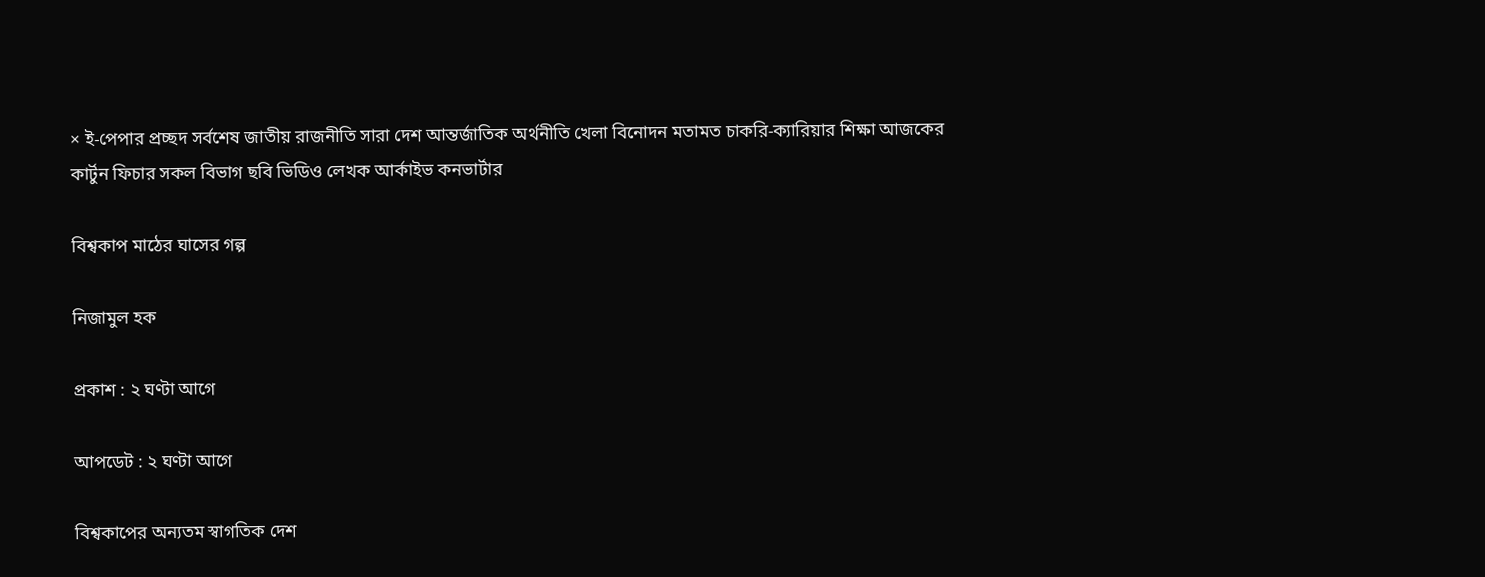× ই-পেপার প্রচ্ছদ সর্বশেষ জাতীয় রাজনীতি সারা দেশ আন্তর্জাতিক অর্থনীতি খেলা বিনোদন মতামত চাকরি-ক্যারিয়ার শিক্ষা আজকের কার্টুন ফিচার সকল বিভাগ ছবি ভিডিও লেখক আর্কাইভ কনভার্টার

বিশ্বকাপ মাঠের ঘাসের গল্প

নিজামুল হক

প্রকাশ : ২ ঘণ্টা আগে

আপডেট : ২ ঘণ্টা আগে

বিশ্বকাপের অন্যতম স্বাগতিক দেশ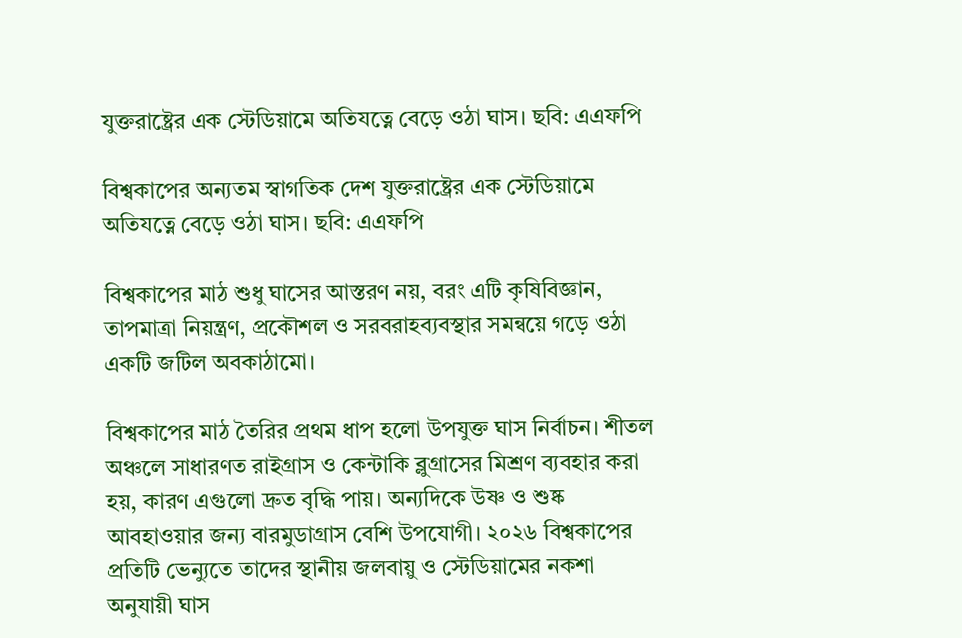যুক্তরাষ্ট্রের এক স্টেডিয়ামে অতিযত্নে বেড়ে ওঠা ঘাস। ছবি: এএফপি

বিশ্বকাপের অন্যতম স্বাগতিক দেশ যুক্তরাষ্ট্রের এক স্টেডিয়ামে অতিযত্নে বেড়ে ওঠা ঘাস। ছবি: এএফপি

বিশ্বকাপের মাঠ শুধু ঘাসের আস্তরণ নয়, বরং এটি কৃষিবিজ্ঞান, তাপমাত্রা নিয়ন্ত্রণ, প্রকৌশল ও সরবরাহব্যবস্থার সমন্বয়ে গড়ে ওঠা একটি জটিল অবকাঠামো।

বিশ্বকাপের মাঠ তৈরির প্রথম ধাপ হলো উপযুক্ত ঘাস নির্বাচন। শীতল অঞ্চলে সাধারণত রাইগ্রাস ও কেন্টাকি ব্লুগ্রাসের মিশ্রণ ব্যবহার করা হয়, কারণ এগুলো দ্রুত বৃদ্ধি পায়। অন্যদিকে উষ্ণ ও শুষ্ক আবহাওয়ার জন্য বারমুডাগ্রাস বেশি উপযোগী। ২০২৬ বিশ্বকাপের প্রতিটি ভেন্যুতে তাদের স্থানীয় জলবায়ু ও স্টেডিয়ামের নকশা অনুযায়ী ঘাস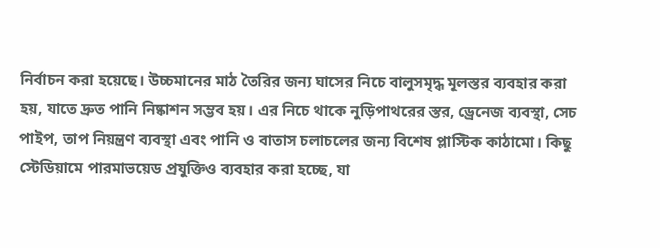নির্বাচন করা হয়েছে। উচ্চমানের মাঠ তৈরির জন্য ঘাসের নিচে বালুসমৃদ্ধ মূলস্তর ব্যবহার করা হয়, যাতে দ্রুত পানি নিষ্কাশন সম্ভব হয়। এর নিচে থাকে নুড়িপাথরের স্তর, ড্রেনেজ ব্যবস্থা, সেচ পাইপ, তাপ নিয়ন্ত্রণ ব্যবস্থা এবং পানি ও বাতাস চলাচলের জন্য বিশেষ প্লাস্টিক কাঠামো। কিছু স্টেডিয়ামে পারমাভয়েড প্রযুক্তিও ব্যবহার করা হচ্ছে, যা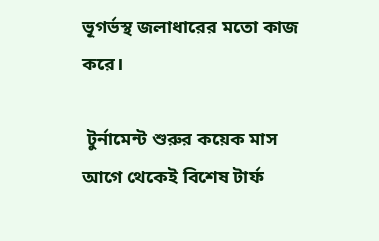ভূগর্ভস্থ জলাধারের মতো কাজ করে।

 টুর্নামেন্ট শুরুর কয়েক মাস আগে থেকেই বিশেষ টার্ফ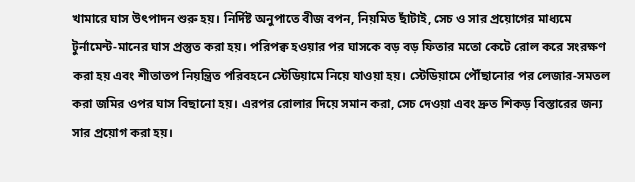খামারে ঘাস উৎপাদন শুরু হয়। নির্দিষ্ট অনুপাতে বীজ বপন, নিয়মিত ছাঁটাই, সেচ ও সার প্রয়োগের মাধ্যমে টুর্নামেন্ট-মানের ঘাস প্রস্তুত করা হয়। পরিপক্ব হওয়ার পর ঘাসকে বড় বড় ফিতার মতো কেটে রোল করে সংরক্ষণ করা হয় এবং শীতাতপ নিয়ন্ত্রিত পরিবহনে স্টেডিয়ামে নিয়ে যাওয়া হয়। স্টেডিয়ামে পৌঁছানোর পর লেজার-সমতল করা জমির ওপর ঘাস বিছানো হয়। এরপর রোলার দিয়ে সমান করা, সেচ দেওয়া এবং দ্রুত শিকড় বিস্তারের জন্য সার প্রয়োগ করা হয়।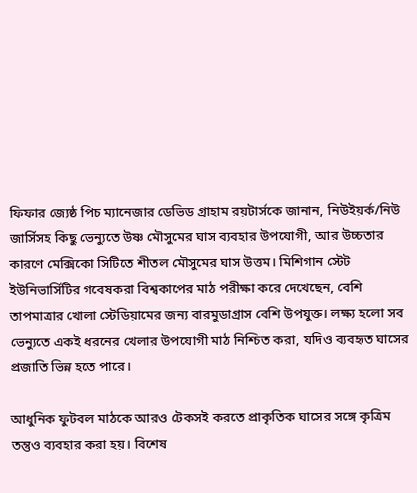ফিফার জ্যেষ্ঠ পিচ ম্যানেজার ডেভিড গ্রাহাম রয়টার্সকে জানান, নিউইয়র্ক/নিউ জার্সিসহ কিছু ভেন্যুতে উষ্ণ মৌসুমের ঘাস ব্যবহার উপযোগী, আর উচ্চতার কারণে মেক্সিকো সিটিতে শীতল মৌসুমের ঘাস উত্তম। মিশিগান স্টেট ইউনিভার্সিটির গবেষকরা বিশ্বকাপের মাঠ পরীক্ষা করে দেখেছেন, বেশি তাপমাত্রার খোলা স্টেডিয়ামের জন্য বারমুডাগ্রাস বেশি উপযুক্ত। লক্ষ্য হলো সব ভেন্যুতে একই ধরনের খেলার উপযোগী মাঠ নিশ্চিত করা, যদিও ব্যবহৃত ঘাসের প্রজাতি ভিন্ন হতে পারে।

আধুনিক ফুটবল মাঠকে আরও টেকসই করতে প্রাকৃতিক ঘাসের সঙ্গে কৃত্রিম তন্তুও ব্যবহার করা হয়। বিশেষ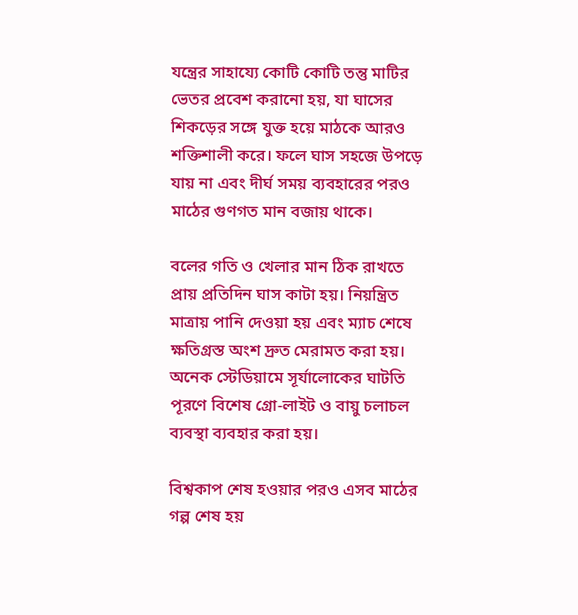যন্ত্রের সাহায্যে কোটি কোটি তন্তু মাটির ভেতর প্রবেশ করানো হয়, যা ঘাসের শিকড়ের সঙ্গে যুক্ত হয়ে মাঠকে আরও শক্তিশালী করে। ফলে ঘাস সহজে উপড়ে যায় না এবং দীর্ঘ সময় ব্যবহারের পরও মাঠের গুণগত মান বজায় থাকে।

বলের গতি ও খেলার মান ঠিক রাখতে প্রায় প্রতিদিন ঘাস কাটা হয়। নিয়ন্ত্রিত মাত্রায় পানি দেওয়া হয় এবং ম্যাচ শেষে ক্ষতিগ্রস্ত অংশ দ্রুত মেরামত করা হয়। অনেক স্টেডিয়ামে সূর্যালোকের ঘাটতি পূরণে বিশেষ গ্রো-লাইট ও বায়ু চলাচল ব্যবস্থা ব্যবহার করা হয়।

বিশ্বকাপ শেষ হওয়ার পরও এসব মাঠের গল্প শেষ হয়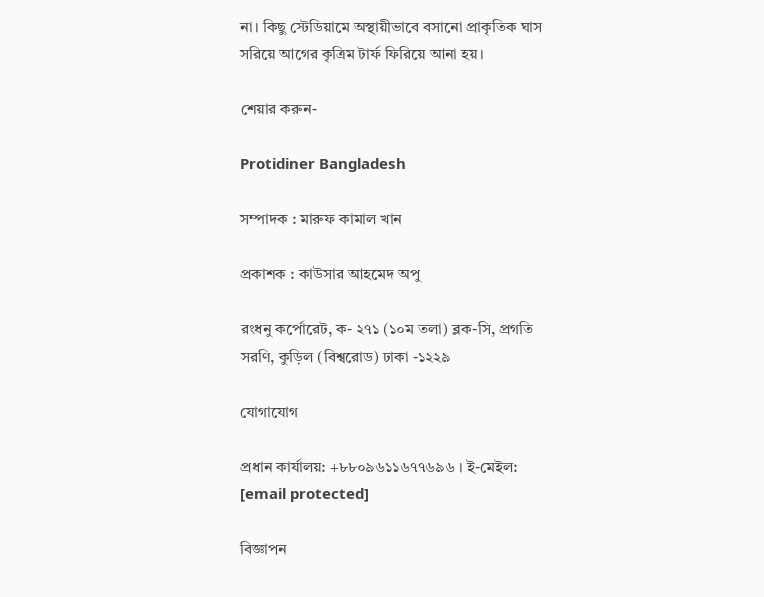না। কিছু স্টেডিয়ামে অস্থায়ীভাবে বসানো প্রাকৃতিক ঘাস সরিয়ে আগের কৃত্রিম টার্ফ ফিরিয়ে আনা হয়।

শেয়ার করুন-

Protidiner Bangladesh

সম্পাদক : মারুফ কামাল খান

প্রকাশক : কাউসার আহমেদ অপু

রংধনু কর্পোরেট, ক- ২৭১ (১০ম তলা) ব্লক-সি, প্রগতি সরণি, কুড়িল (বিশ্বরোড) ঢাকা -১২২৯

যোগাযোগ

প্রধান কার্যালয়: +৮৮০৯৬১১৬৭৭৬৯৬ । ই-মেইল: [email protected]

বিজ্ঞাপন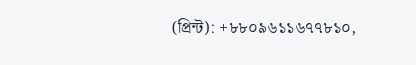(প্রিন্ট): +৮৮০৯৬১১৬৭৭৮১০,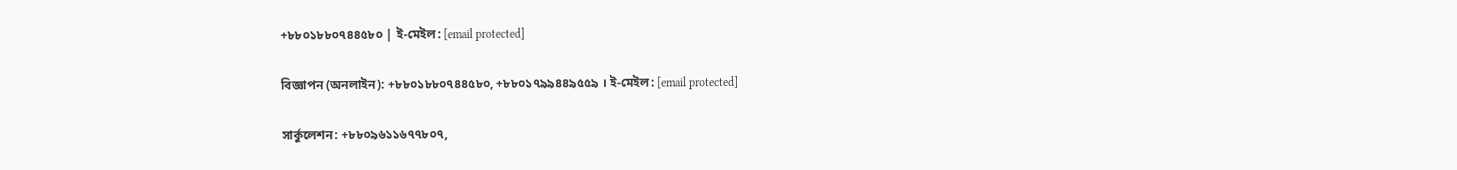+৮৮০১৮৮০৭৪৪৫৮০ | ই-মেইল: [email protected]

বিজ্ঞাপন (অনলাইন): +৮৮০১৮৮০৭৪৪৫৮০, +৮৮০১৭৯৯৪৪৯৫৫৯ । ই-মেইল: [email protected]

সার্কুলেশন: +৮৮০৯৬১১৬৭৭৮০৭,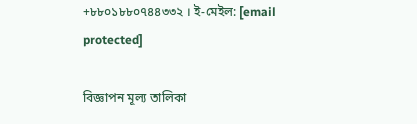+৮৮০১৮৮০৭৪৪৩৩২ । ই-মেইল: [email protected]

বিজ্ঞাপন মূল্য তালিকা